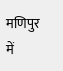मणिपुर में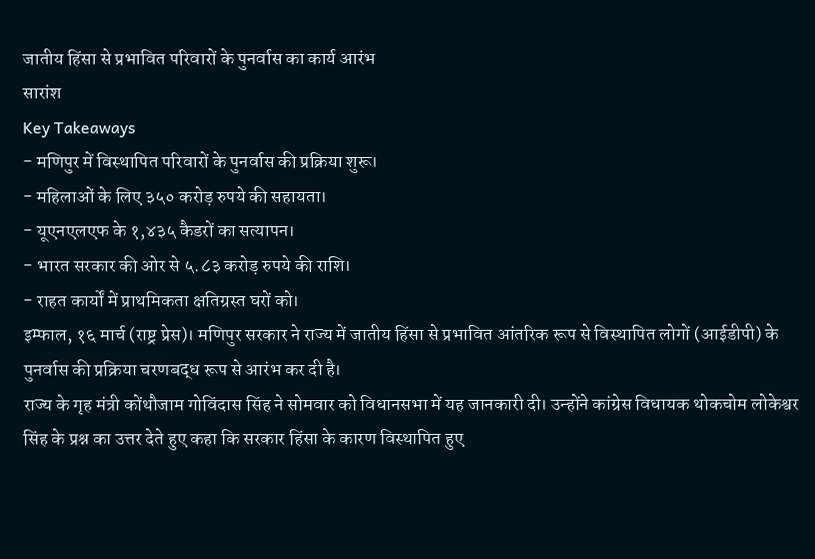जातीय हिंसा से प्रभावित परिवारों के पुनर्वास का कार्य आरंभ
सारांश
Key Takeaways
- मणिपुर में विस्थापित परिवारों के पुनर्वास की प्रक्रिया शुरू।
- महिलाओं के लिए ३५० करोड़ रुपये की सहायता।
- यूएनएलएफ के १,४३५ कैडरों का सत्यापन।
- भारत सरकार की ओर से ५.८३ करोड़ रुपये की राशि।
- राहत कार्यों में प्राथमिकता क्षतिग्रस्त घरों को।
इम्फाल, १६ मार्च (राष्ट्र प्रेस)। मणिपुर सरकार ने राज्य में जातीय हिंसा से प्रभावित आंतरिक रूप से विस्थापित लोगों (आईडीपी) के पुनर्वास की प्रक्रिया चरणबद्ध रूप से आरंभ कर दी है।
राज्य के गृह मंत्री कोंथौजाम गोविंदास सिंह ने सोमवार को विधानसभा में यह जानकारी दी। उन्होंने कांग्रेस विधायक थोकचोम लोकेश्वर सिंह के प्रश्न का उत्तर देते हुए कहा कि सरकार हिंसा के कारण विस्थापित हुए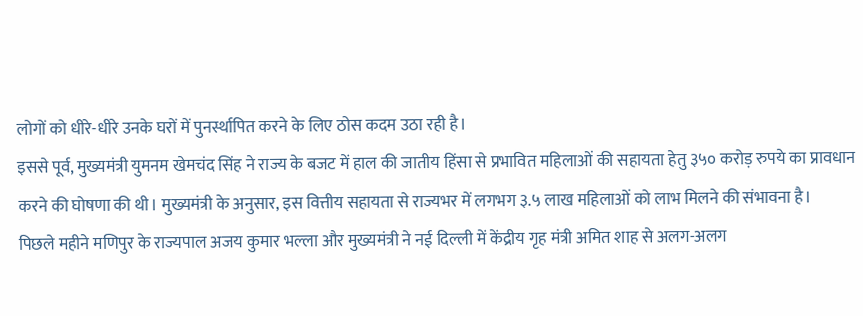लोगों को धीरे-धीरे उनके घरों में पुनर्स्थापित करने के लिए ठोस कदम उठा रही है।
इससे पूर्व, मुख्यमंत्री युमनम खेमचंद सिंह ने राज्य के बजट में हाल की जातीय हिंसा से प्रभावित महिलाओं की सहायता हेतु ३५० करोड़ रुपये का प्रावधान करने की घोषणा की थी। मुख्यमंत्री के अनुसार, इस वित्तीय सहायता से राज्यभर में लगभग ३.५ लाख महिलाओं को लाभ मिलने की संभावना है।
पिछले महीने मणिपुर के राज्यपाल अजय कुमार भल्ला और मुख्यमंत्री ने नई दिल्ली में केंद्रीय गृह मंत्री अमित शाह से अलग-अलग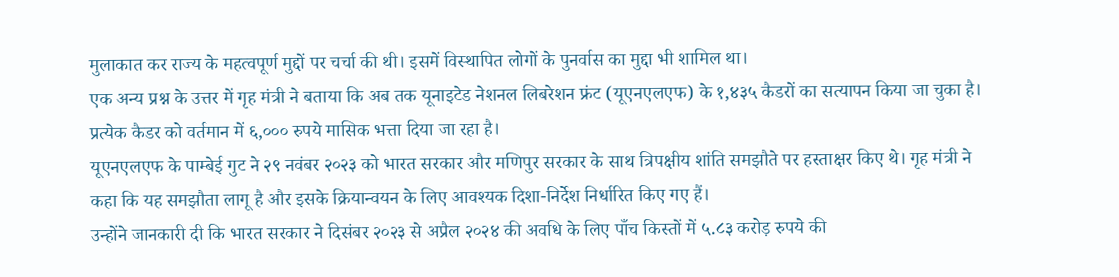मुलाकात कर राज्य के महत्वपूर्ण मुद्दों पर चर्चा की थी। इसमें विस्थापित लोगों के पुनर्वास का मुद्दा भी शामिल था।
एक अन्य प्रश्न के उत्तर में गृह मंत्री ने बताया कि अब तक यूनाइटेड नेशनल लिबरेशन फ्रंट (यूएनएलएफ) के १,४३५ कैडरों का सत्यापन किया जा चुका है। प्रत्येक कैडर को वर्तमान में ६,००० रुपये मासिक भत्ता दिया जा रहा है।
यूएनएलएफ के पाम्बेई गुट ने २९ नवंबर २०२३ को भारत सरकार और मणिपुर सरकार के साथ त्रिपक्षीय शांति समझौते पर हस्ताक्षर किए थे। गृह मंत्री ने कहा कि यह समझौता लागू है और इसके क्रियान्वयन के लिए आवश्यक दिशा-निर्देश निर्धारित किए गए हैं।
उन्होंने जानकारी दी कि भारत सरकार ने दिसंबर २०२३ से अप्रैल २०२४ की अवधि के लिए पाँच किस्तों में ५.८३ करोड़ रुपये की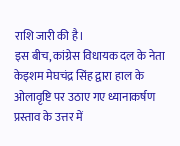राशि जारी की है।
इस बीच, कांग्रेस विधायक दल के नेता केइशम मेघचंद्र सिंह द्वारा हाल के ओलावृष्टि पर उठाए गए ध्यानाकर्षण प्रस्ताव के उत्तर में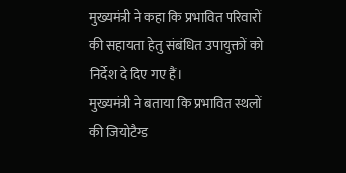मुख्यमंत्री ने कहा कि प्रभावित परिवारों की सहायता हेतु संबंधित उपायुक्तों को निर्देश दे दिए गए हैं।
मुख्यमंत्री ने बताया कि प्रभावित स्थलों की जियोटैग्ड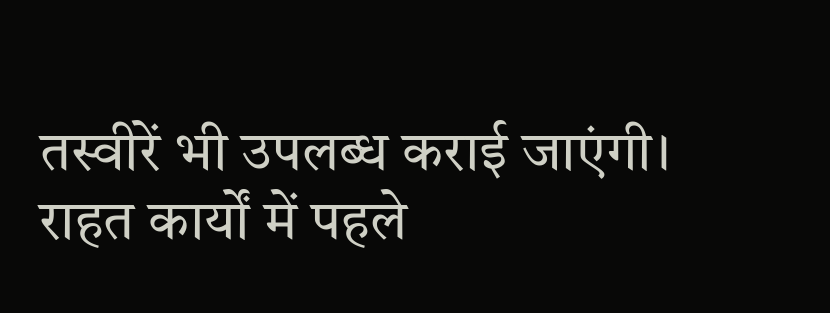तस्वीरें भी उपलब्ध कराई जाएंगी। राहत कार्यों में पहले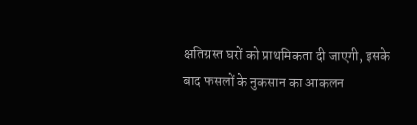क्षतिग्रस्त घरों को प्राथमिकता दी जाएगी, इसके बाद फसलों के नुकसान का आकलन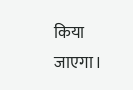किया जाएगा।